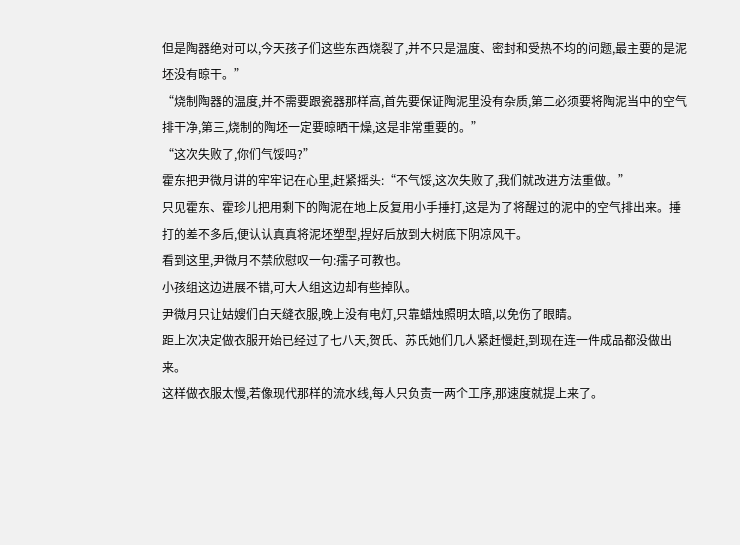但是陶器绝对可以,今天孩子们这些东西烧裂了,并不只是温度、密封和受热不均的问题,最主要的是泥坯没有晾干。”
“烧制陶器的温度,并不需要跟瓷器那样高,首先要保证陶泥里没有杂质,第二必须要将陶泥当中的空气排干净,第三,烧制的陶坯一定要晾晒干燥,这是非常重要的。”
“这次失败了,你们气馁吗?”
霍东把尹微月讲的牢牢记在心里,赶紧摇头:“不气馁,这次失败了,我们就改进方法重做。”
只见霍东、霍珍儿把用剩下的陶泥在地上反复用小手捶打,这是为了将醒过的泥中的空气排出来。捶打的差不多后,便认认真真将泥坯塑型,捏好后放到大树底下阴凉风干。
看到这里,尹微月不禁欣慰叹一句:孺子可教也。
小孩组这边进展不错,可大人组这边却有些掉队。
尹微月只让姑嫂们白天缝衣服,晚上没有电灯,只靠蜡烛照明太暗,以免伤了眼睛。
距上次决定做衣服开始已经过了七八天,贺氏、苏氏她们几人紧赶慢赶,到现在连一件成品都没做出来。
这样做衣服太慢,若像现代那样的流水线,每人只负责一两个工序,那速度就提上来了。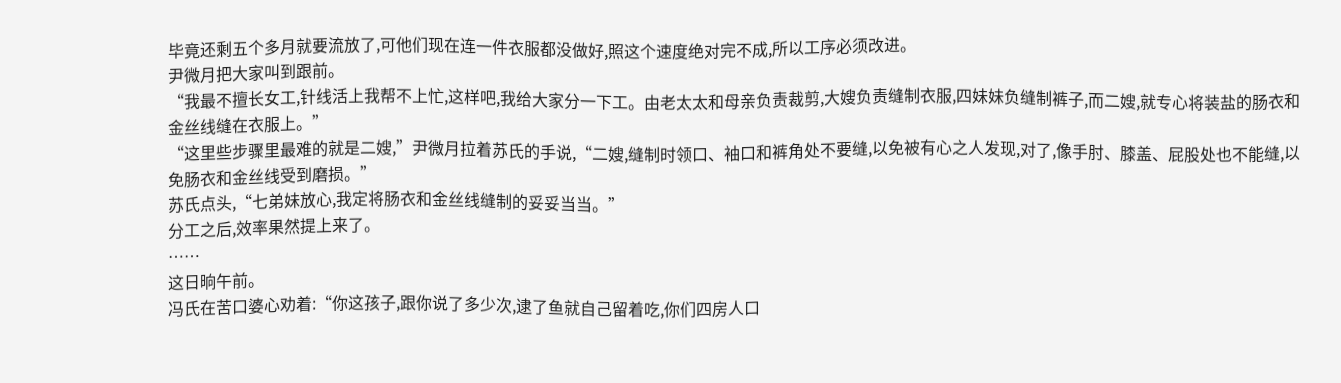毕竟还剩五个多月就要流放了,可他们现在连一件衣服都没做好,照这个速度绝对完不成,所以工序必须改进。
尹微月把大家叫到跟前。
“我最不擅长女工,针线活上我帮不上忙,这样吧,我给大家分一下工。由老太太和母亲负责裁剪,大嫂负责缝制衣服,四妹妹负缝制裤子,而二嫂,就专心将装盐的肠衣和金丝线缝在衣服上。”
“这里些步骤里最难的就是二嫂,”尹微月拉着苏氏的手说,“二嫂,缝制时领口、袖口和裤角处不要缝,以免被有心之人发现,对了,像手肘、膝盖、屁股处也不能缝,以免肠衣和金丝线受到磨损。”
苏氏点头,“七弟妹放心,我定将肠衣和金丝线缝制的妥妥当当。”
分工之后,效率果然提上来了。
……
这日晌午前。
冯氏在苦口婆心劝着:“你这孩子,跟你说了多少次,逮了鱼就自己留着吃,你们四房人口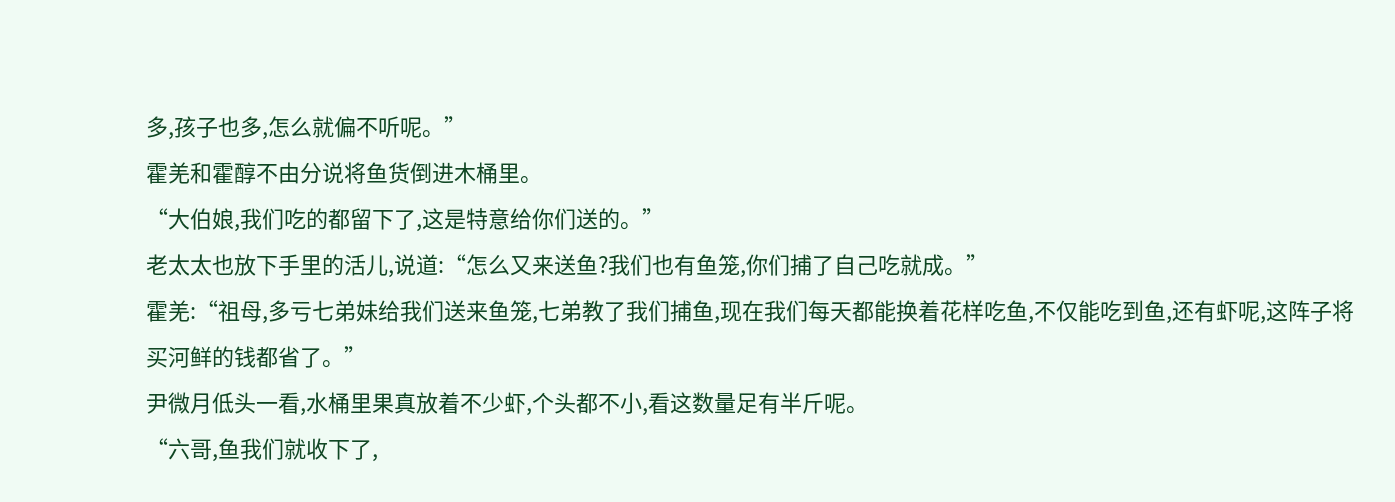多,孩子也多,怎么就偏不听呢。”
霍羌和霍醇不由分说将鱼货倒进木桶里。
“大伯娘,我们吃的都留下了,这是特意给你们送的。”
老太太也放下手里的活儿,说道:“怎么又来送鱼?我们也有鱼笼,你们捕了自己吃就成。”
霍羌:“祖母,多亏七弟妹给我们送来鱼笼,七弟教了我们捕鱼,现在我们每天都能换着花样吃鱼,不仅能吃到鱼,还有虾呢,这阵子将买河鲜的钱都省了。”
尹微月低头一看,水桶里果真放着不少虾,个头都不小,看这数量足有半斤呢。
“六哥,鱼我们就收下了,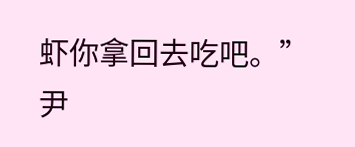虾你拿回去吃吧。”
尹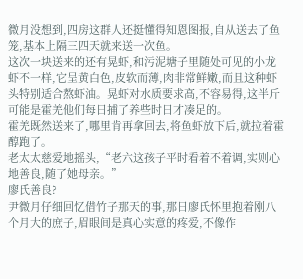微月没想到,四房这群人还挺懂得知恩图报,自从送去了鱼笼,基本上隔三四天就来送一次鱼。
这次一块送来的还有晃虾,和污泥塘子里随处可见的小龙虾不一样,它呈黄白色,皮软而薄,肉非常鲜嫩,而且这种虾头特别适合熬虾油。晃虾对水质要求高,不容易得,这半斤可能是霍羌他们每日捕了养些时日才凑足的。
霍羌既然送来了,哪里肯再拿回去,将鱼虾放下后,就拉着霍醇跑了。
老太太慈爱地摇头,“老六这孩子平时看着不着调,实则心地善良,随了她母亲。”
廖氏善良?
尹微月仔细回忆借竹子那天的事,那日廖氏怀里抱着刚八个月大的庶子,眉眼间是真心实意的疼爱,不像作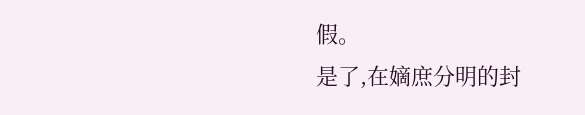假。
是了,在嫡庶分明的封